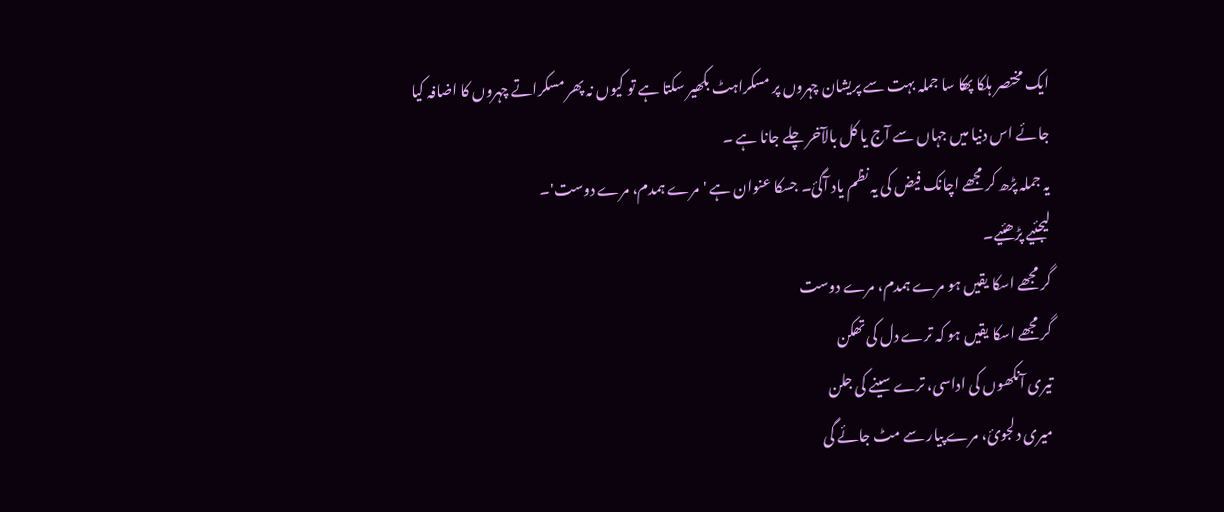ایک مختصر ہلکا پھکا سا جملہ بہت سے پریشان چہروں پر مسکراہٹ بکھیر سکتا ہے تو کیوں نہ پھر مسکراتے چہروں کا اضافہ کیا جائے اس دنیا میں جہاں سے آج یا کل بالآخر چلے جانا ہے ۔
یہ جملہ پڑھ کر مجھے اچانک فیض کی یہ نظم یاد آگئ۔ جسکا عنوان ہے 'مرے ہمدم، مرے دوست'۔
لیجئیے پڑھئیے۔
گر مجھے اسکا یقیں ہو مرے ہمدم، مرے دوست
گر مجھے اسکا یقیں ہو کہ ترے دل کی تھکن
تیری آنکھوں کی اداسی، ترے سینے کی جلن
میری دلجوئ، مرے پیار سے مٹ جائے گی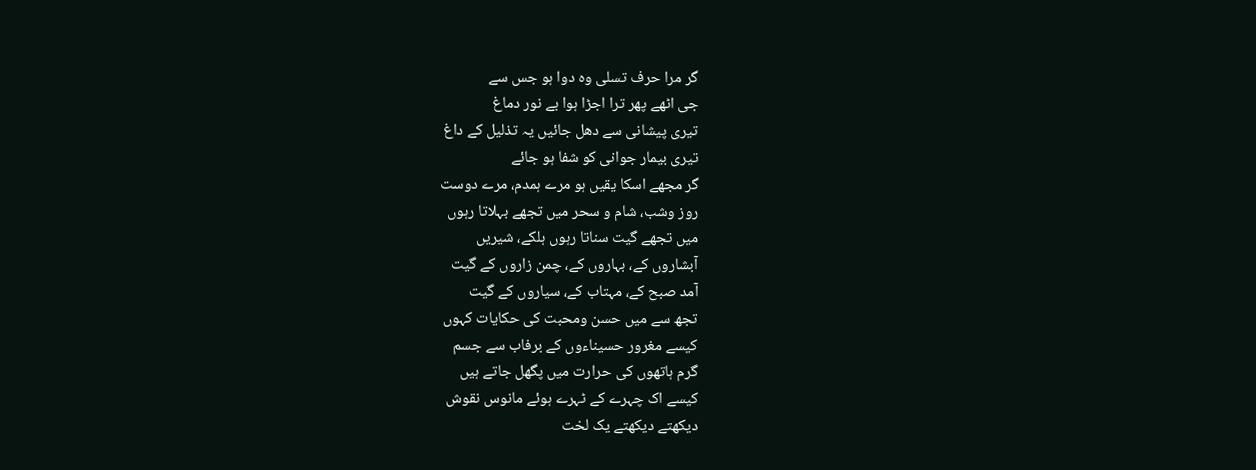گر مرا حرف تسلی وہ دوا ہو جس سے
جی اٹھے پھر ترا اجڑا ہوا بے نور دماغ
تیری پیشانی سے دھل جائیں یہ تذلیل کے داغ
تیری بیمار جوانی کو شفا ہو جائے
گر مجھے اسکا یقیں ہو مرے ہمدم، مرے دوست
روز وشب، شام و سحر میں تجھے بہلاتا رہوں
میں تجھے گیت سناتا رہوں ہلکے، شیریں
آبشاروں کے، بہاروں کے، چمن زاروں کے گیت
آمد صبح کے، مہتاب کے، سیاروں کے گیت
تجھ سے میں حسن ومحبت کی حکایات کہوں
کیسے مغرور حسیناءوں کے برفاب سے جسم
گرم ہاتھوں کی حرارت میں پگھل جاتے ہیں
کیسے اک چہرے کے ٹہرے ہوئے مانوس نقوش
دیکھتے دیکھتے یک لخت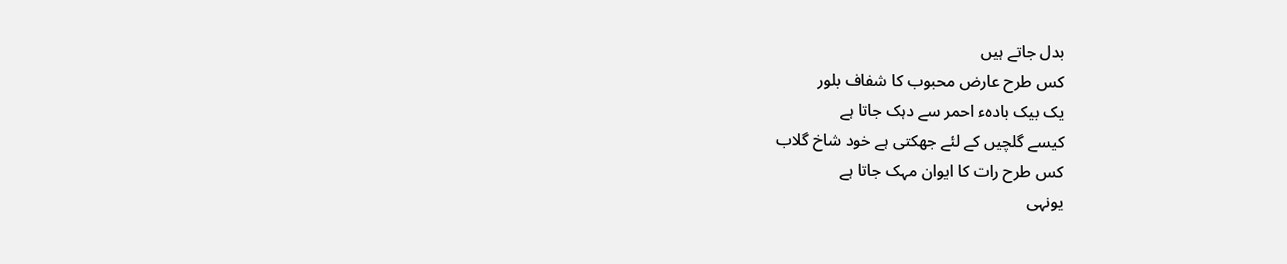بدل جاتے ہیں
کس طرح عارض محبوب کا شفاف بلور
یک بیک بادہء احمر سے دہک جاتا ہے
کیسے گلچیں کے لئے جھکتی ہے خود شاخ گلاب
کس طرح رات کا ایوان مہک جاتا ہے
یونہی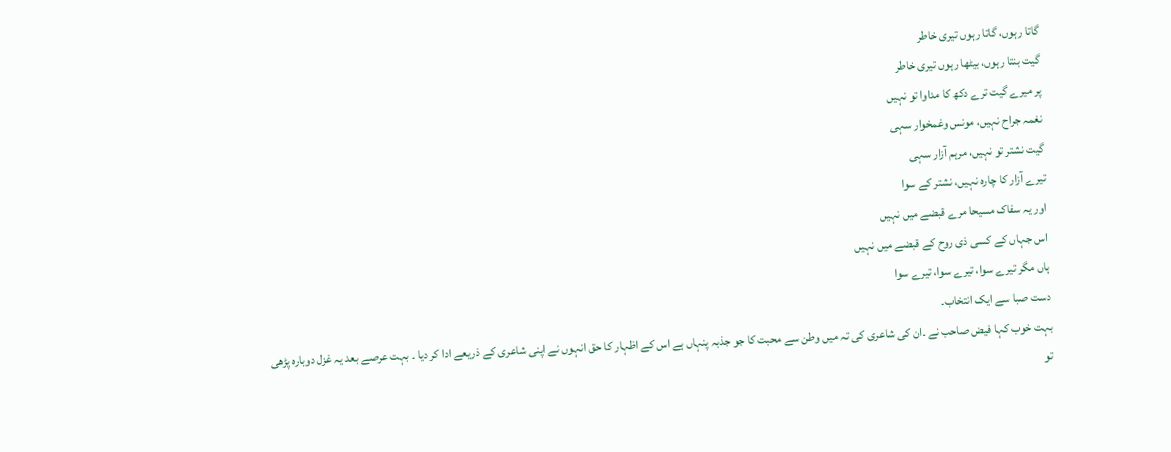گاتا رہوں، گاتا رہوں تیری خاطر
گیت بنتا رہوں، بیٹھا رہوں تیری خاطر
پر میرے گیت ترے دکھ کا مداوا تو نہیں
نغمہ جراح نہیں، مونس وغمخوار سہی
گیت نشتر تو نہیں، مرہم آزار سہی
تیرے آزار کا چارہ نہیں، نشتر کے سوا
اور یہ سفاک مسیحا مرے قبضے میں نہیں
اس جہاں کے کسی ذی روح کے قبضے میں نہیں
ہاں مگر تیرے سوا، تیرے سوا، تیرے سوا
دست صبا سے ایک انتخاب۔
بہت خوب کہا فیض صاحب نے ۔ان کی شاعری کی تہ میں وطن سے محبت کا جو جذبہ پنہاں ہے اس کے اظہار کا حق انہوں نے اپنی شاعری کے ذریعے ادا کر دیا ۔ بہت عرصے بعد یہ غزل دوبارہ پڑھی تو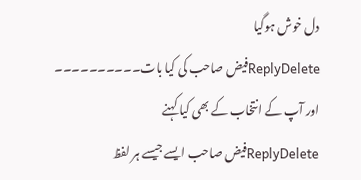دل خوش ہوگیا
ReplyDeleteفیض صاحب کی کیا بات۔۔۔۔۔۔۔۔۔۔ اور آپ کے انتخاب کے بھی کیا کہنے
ReplyDeleteفیض صاحب ایسے جیسے ہر لفظ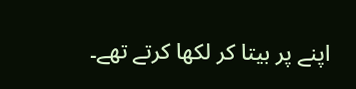اپنے پر بیتا کر لکھا کرتے تھے۔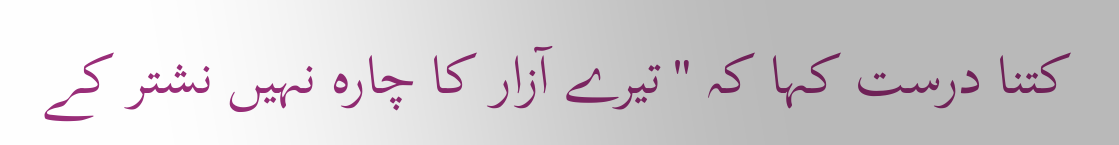کتنا درست کہا کہ "تیرے آزار کا چارہ نہیں نشتر کے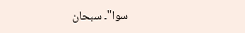سوا"۔ سبحان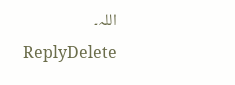اللہ۔
ReplyDelete